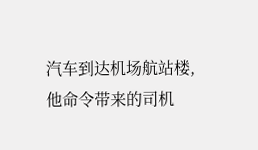汽车到达机场航站楼,他命令带来的司机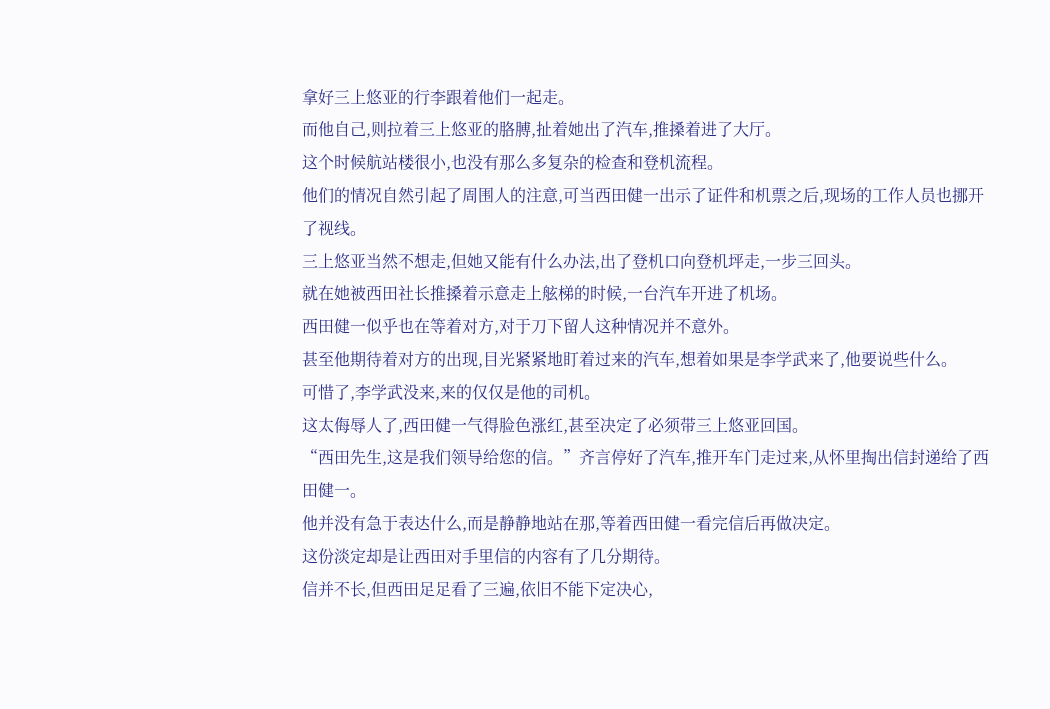拿好三上悠亚的行李跟着他们一起走。
而他自己,则拉着三上悠亚的胳膊,扯着她出了汽车,推搡着进了大厅。
这个时候航站楼很小,也没有那么多复杂的检查和登机流程。
他们的情况自然引起了周围人的注意,可当西田健一出示了证件和机票之后,现场的工作人员也挪开了视线。
三上悠亚当然不想走,但她又能有什么办法,出了登机口向登机坪走,一步三回头。
就在她被西田社长推搡着示意走上舷梯的时候,一台汽车开进了机场。
西田健一似乎也在等着对方,对于刀下留人这种情况并不意外。
甚至他期待着对方的出现,目光紧紧地盯着过来的汽车,想着如果是李学武来了,他要说些什么。
可惜了,李学武没来,来的仅仅是他的司机。
这太侮辱人了,西田健一气得脸色涨红,甚至决定了必须带三上悠亚回国。
“西田先生,这是我们领导给您的信。”齐言停好了汽车,推开车门走过来,从怀里掏出信封递给了西田健一。
他并没有急于表达什么,而是静静地站在那,等着西田健一看完信后再做决定。
这份淡定却是让西田对手里信的内容有了几分期待。
信并不长,但西田足足看了三遍,依旧不能下定决心,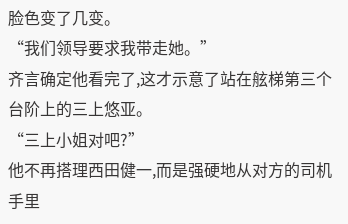脸色变了几变。
“我们领导要求我带走她。”
齐言确定他看完了,这才示意了站在舷梯第三个台阶上的三上悠亚。
“三上小姐对吧?”
他不再搭理西田健一,而是强硬地从对方的司机手里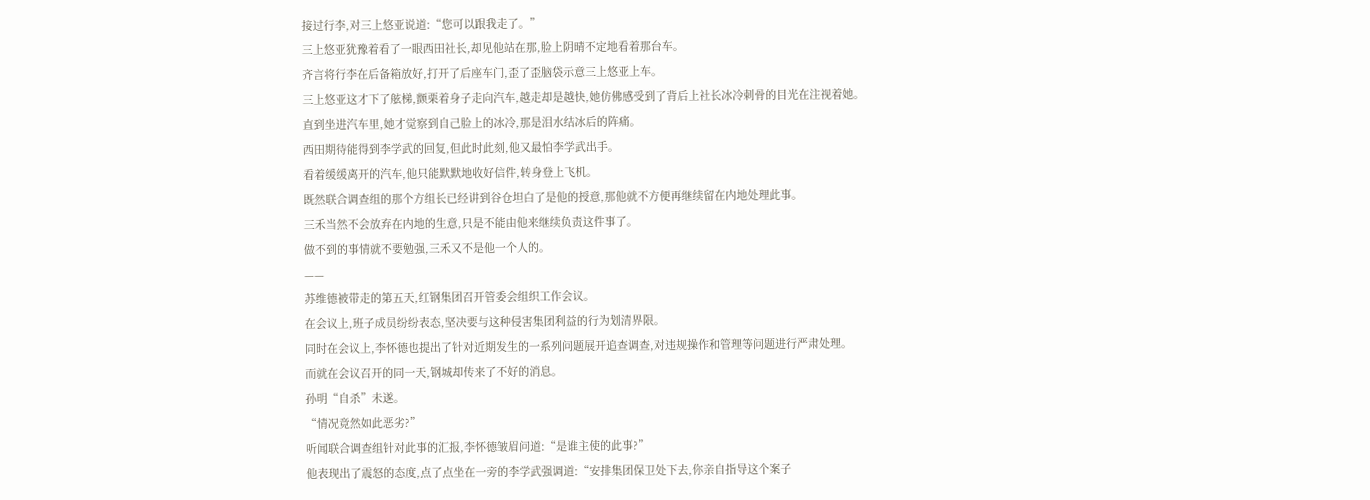接过行李,对三上悠亚说道:“您可以跟我走了。”
三上悠亚犹豫着看了一眼西田社长,却见他站在那,脸上阴晴不定地看着那台车。
齐言将行李在后备箱放好,打开了后座车门,歪了歪脑袋示意三上悠亚上车。
三上悠亚这才下了舷梯,颤栗着身子走向汽车,越走却是越快,她仿佛感受到了背后上社长冰冷刺骨的目光在注视着她。
直到坐进汽车里,她才觉察到自己脸上的冰冷,那是泪水结冰后的阵痛。
西田期待能得到李学武的回复,但此时此刻,他又最怕李学武出手。
看着缓缓离开的汽车,他只能默默地收好信件,转身登上飞机。
既然联合调查组的那个方组长已经讲到谷仓坦白了是他的授意,那他就不方便再继续留在内地处理此事。
三禾当然不会放弃在内地的生意,只是不能由他来继续负责这件事了。
做不到的事情就不要勉强,三禾又不是他一个人的。
——
苏维德被带走的第五天,红钢集团召开管委会组织工作会议。
在会议上,班子成员纷纷表态,坚决要与这种侵害集团利益的行为划清界限。
同时在会议上,李怀德也提出了针对近期发生的一系列问题展开追查调查,对违规操作和管理等问题进行严肃处理。
而就在会议召开的同一天,钢城却传来了不好的消息。
孙明“自杀”未遂。
“情况竟然如此恶劣?”
听闻联合调查组针对此事的汇报,李怀德皱眉问道:“是谁主使的此事?”
他表现出了震怒的态度,点了点坐在一旁的李学武强调道:“安排集团保卫处下去,你亲自指导这个案子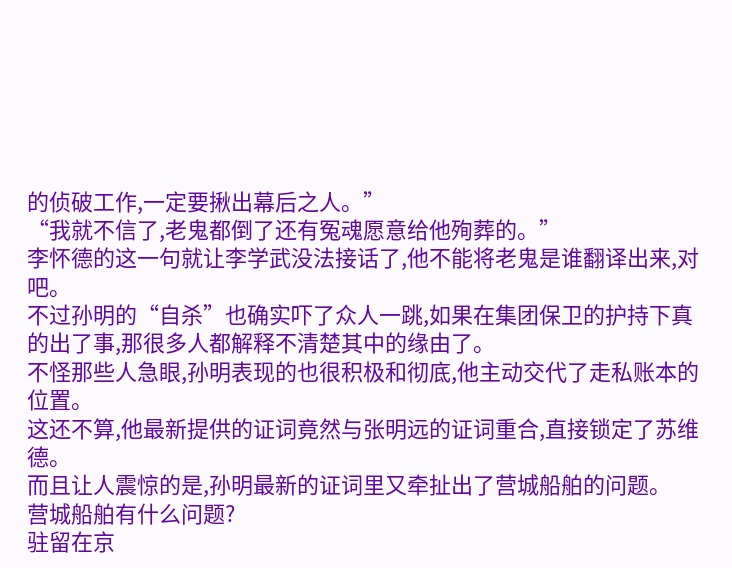的侦破工作,一定要揪出幕后之人。”
“我就不信了,老鬼都倒了还有冤魂愿意给他殉葬的。”
李怀德的这一句就让李学武没法接话了,他不能将老鬼是谁翻译出来,对吧。
不过孙明的“自杀”也确实吓了众人一跳,如果在集团保卫的护持下真的出了事,那很多人都解释不清楚其中的缘由了。
不怪那些人急眼,孙明表现的也很积极和彻底,他主动交代了走私账本的位置。
这还不算,他最新提供的证词竟然与张明远的证词重合,直接锁定了苏维德。
而且让人震惊的是,孙明最新的证词里又牵扯出了营城船舶的问题。
营城船舶有什么问题?
驻留在京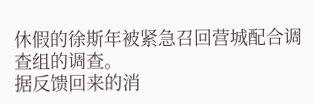休假的徐斯年被紧急召回营城配合调查组的调查。
据反馈回来的消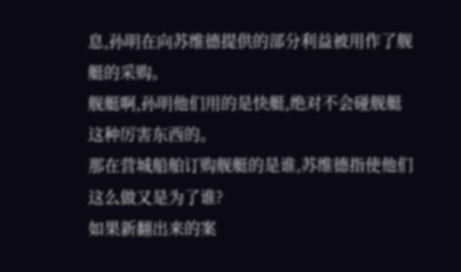息,孙明在向苏维德提供的部分利益被用作了舰艇的采购。
舰艇啊,孙明他们用的是快艇,绝对不会碰舰艇这种厉害东西的。
那在营城船舶订购舰艇的是谁,苏维德指使他们这么做又是为了谁?
如果新翻出来的案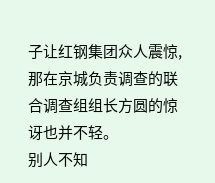子让红钢集团众人震惊,那在京城负责调查的联合调查组组长方圆的惊讶也并不轻。
别人不知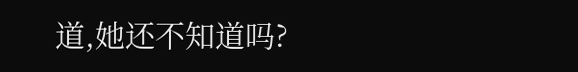道,她还不知道吗?